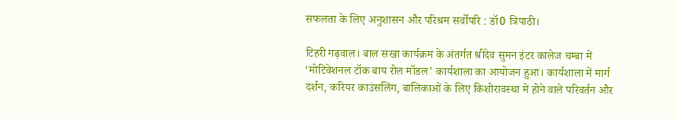सफलता के लिए अनुशासन और परिश्रम सर्वोपरि : डॉ0 त्रिपाठी।

टिहरी गढ़वाल। बाल सखा कार्यक्रम के अंतर्गत श्रीदेव सुमन इंटर कालेज चम्बा में ‘मोटिवेशनल टॉक बाय रोल मॉडल’ कार्यशाला का आयोजन हुआ। कार्यशाला में मार्ग दर्शन, करियर काउंसलिंग, बालिकाओं के लिए किशोरावस्था में होने वाले परिवर्तन और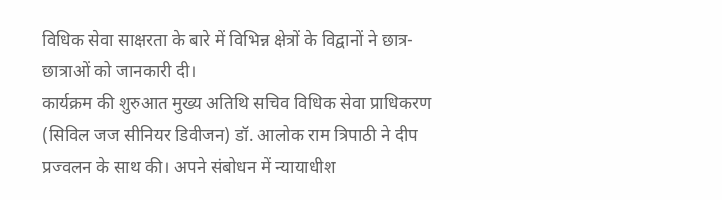विधिक सेवा साक्षरता के बारे में विभिन्न क्षेत्रों के विद्वानों ने छात्र-छात्राओं को जानकारी दी।
कार्यक्रम की शुरुआत मुख्य अतिथि सचिव विधिक सेवा प्राधिकरण (सिविल जज सीनियर डिवीजन) डॉ. आलोक राम त्रिपाठी ने दीप प्रज्वलन के साथ की। अपने संबोधन में न्यायाधीश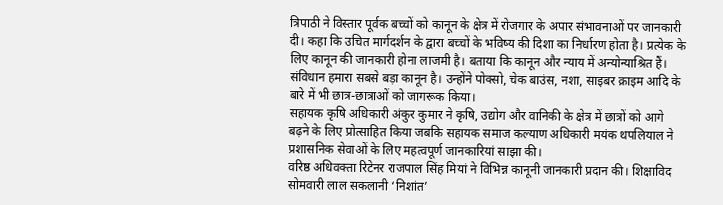त्रिपाठी ने विस्तार पूर्वक बच्चों को कानून के क्षेत्र में रोजगार के अपार संभावनाओं पर जानकारी दी। कहा कि उचित मार्गदर्शन के द्वारा बच्चों के भविष्य की दिशा का निर्धारण होता है। प्रत्येक के लिए कानून की जानकारी होना लाजमी है। बताया कि कानून और न्याय में अन्योन्याश्रित हैं। संविधान हमारा सबसे बड़ा कानून है। उन्होंने पोक्सो, चेक बाउंस, नशा, साइबर क्राइम आदि के बारे में भी छात्र-छात्राओं को जागरूक किया।
सहायक कृषि अधिकारी अंकुर कुमार ने कृषि, उद्योग और वानिकी के क्षेत्र में छात्रों को आगे बढ़ने के लिए प्रोत्साहित किया जबकि सहायक समाज कल्याण अधिकारी मयंक थपलियाल ने प्रशासनिक सेवाओं के लिए महत्वपूर्ण जानकारियां साझा की।
वरिष्ठ अधिवक्ता रिटेनर राजपाल सिंह मियां ने विभिन्न कानूनी जानकारी प्रदान की। शिक्षाविद सोमवारी लाल सकलानी ‘निशांत’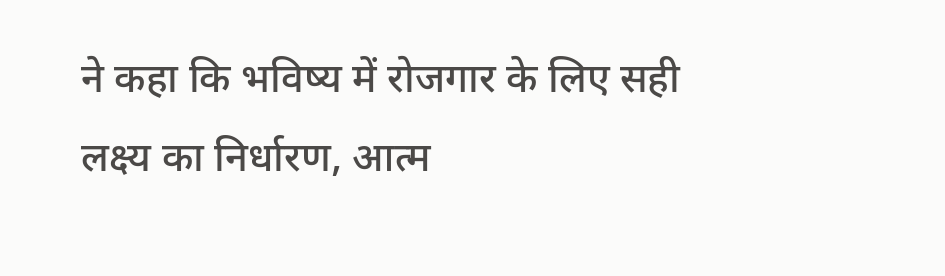ने कहा कि भविष्य में रोजगार के लिए सही लक्ष्य का निर्धारण, आत्म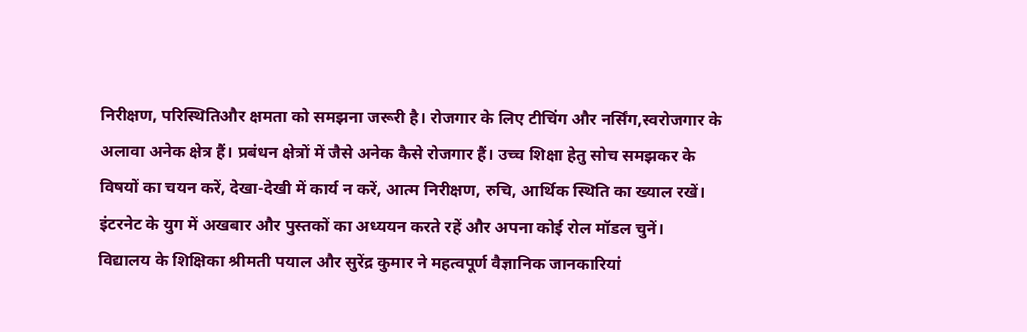निरीक्षण, परिस्थितिऔर क्षमता को समझना जरूरी है। रोजगार के लिए टीचिंग और नर्सिंग,स्वरोजगार के अलावा अनेक क्षेत्र हैं। प्रबंधन क्षेत्रों में जैसे अनेक कैसे रोजगार हैं। उच्च शिक्षा हेतु सोच समझकर के विषयों का चयन करें, देखा-देखी में कार्य न करें, आत्म निरीक्षण, रुचि, आर्थिक स्थिति का ख्याल रखें। इंटरनेट के युग में अखबार और पुस्तकों का अध्ययन करते रहें और अपना कोई रोल मॉडल चुनें।
विद्यालय के शिक्षिका श्रीमती पयाल और सुरेंद्र कुमार ने महत्वपूर्ण वैज्ञानिक जानकारियां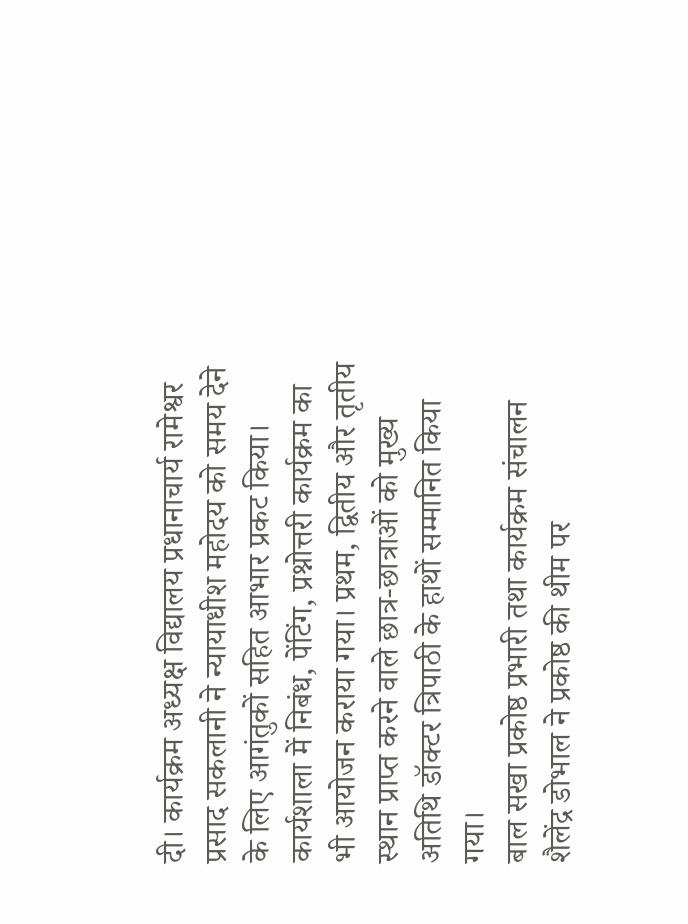दी। कार्यक्रम अध्यक्ष विद्यालय प्रधानाचार्य रामेश्वर प्रसाद सकलानी ने न्यायाधीश महोदय को समय देने के लिए आगंतुकों सहित आभार प्रकट किया।
कार्यशाला में निबंध, पेंटिंग, प्रश्नोत्तरी कार्यक्रम का भी आयोजन कराया गया। प्रथम, द्वितीय और तृतीय स्थान प्राप्त करने वाले छात्र-छात्राओं को मुख्य अतिथि डॉक्टर त्रिपाठी के हाथों सम्मानित किया गया।
बाल सखा प्रकोष्ठ प्रभारी तथा कार्यक्रम संचालन शैलेंद्र डोभाल ने प्रकोष्ठ की थीम पर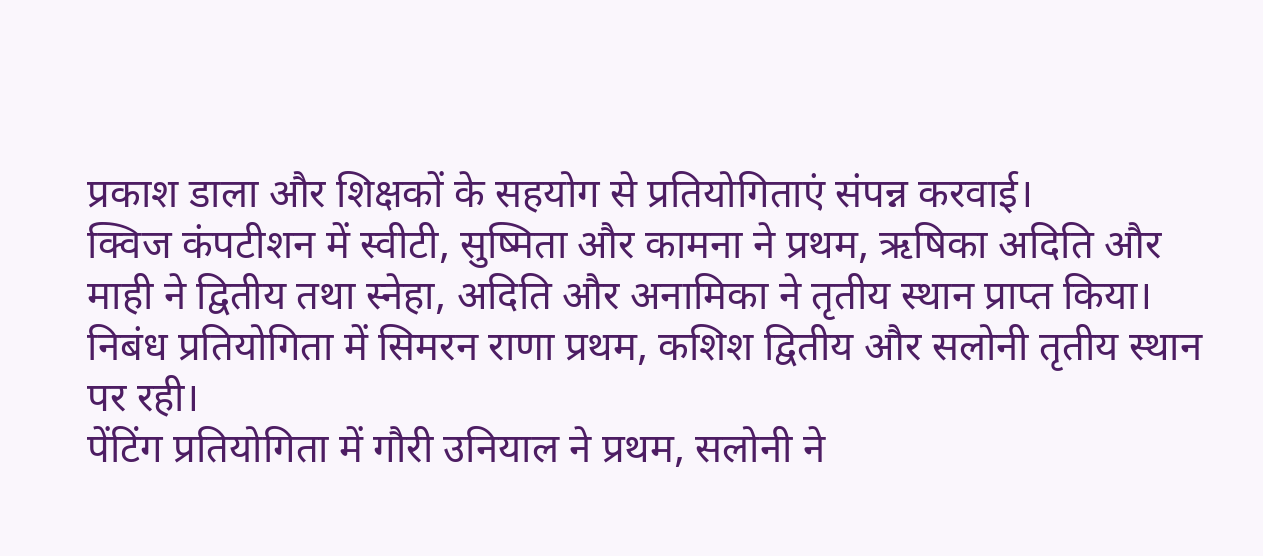प्रकाश डाला और शिक्षकों के सहयोग से प्रतियोगिताएं संपन्न करवाई।
क्विज कंपटीशन में स्वीटी, सुष्मिता और कामना ने प्रथम, ऋषिका अदिति और माही ने द्वितीय तथा स्नेहा, अदिति और अनामिका ने तृतीय स्थान प्राप्त किया।
निबंध प्रतियोगिता में सिमरन राणा प्रथम, कशिश द्वितीय और सलोनी तृतीय स्थान पर रही।
पेंटिंग प्रतियोगिता में गौरी उनियाल ने प्रथम, सलोनी ने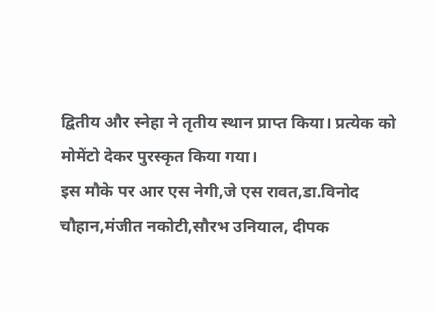द्वितीय और स्नेहा ने तृतीय स्थान प्राप्त किया। प्रत्येक को मोमेंटो देकर पुरस्कृत किया गया।
इस मौके पर आर एस नेगी,जे एस रावत,डा.विनोद चौहान,मंजीत नकोटी,सौरभ उनियाल, दीपक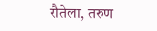रौतेला, तरुण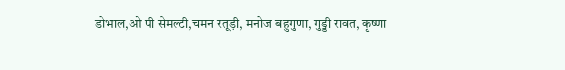डोभाल,ओ पी सेमल्टी,चमन रतूड़ी, मनोज बहुगुणा, गुड्डी रावत, कृष्णा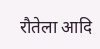रौतेला आदि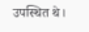उपस्थित थे।